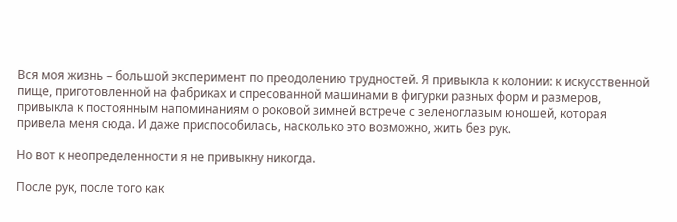Вся моя жизнь – большой эксперимент по преодолению трудностей. Я привыкла к колонии: к искусственной пище, приготовленной на фабриках и спресованной машинами в фигурки разных форм и размеров, привыкла к постоянным напоминаниям о роковой зимней встрече с зеленоглазым юношей, которая привела меня сюда. И даже приспособилась, насколько это возможно, жить без рук.

Но вот к неопределенности я не привыкну никогда.

После рук, после того как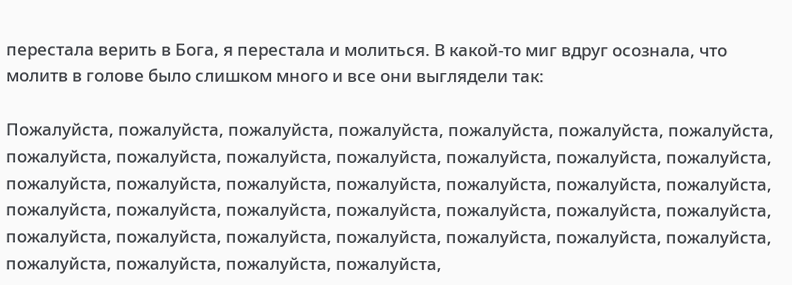перестала верить в Бога, я перестала и молиться. В какой-то миг вдруг осознала, что молитв в голове было слишком много и все они выглядели так:

Пожалуйста, пожалуйста, пожалуйста, пожалуйста, пожалуйста, пожалуйста, пожалуйста, пожалуйста, пожалуйста, пожалуйста, пожалуйста, пожалуйста, пожалуйста, пожалуйста, пожалуйста, пожалуйста, пожалуйста, пожалуйста, пожалуйста, пожалуйста, пожалуйста, пожалуйста, пожалуйста, пожалуйста, пожалуйста, пожалуйста, пожалуйста, пожалуйста, пожалуйста, пожалуйста, пожалуйста, пожалуйста, пожалуйста, пожалуйста, пожалуйста, пожалуйста, пожалуйста, пожалуйста, пожалуйста,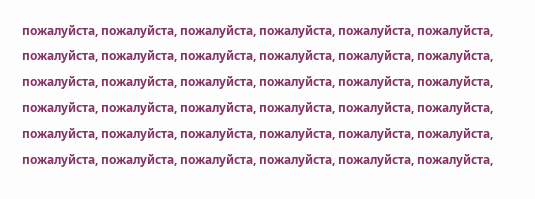пожалуйста, пожалуйста, пожалуйста, пожалуйста, пожалуйста, пожалуйста, пожалуйста, пожалуйста, пожалуйста, пожалуйста, пожалуйста, пожалуйста, пожалуйста, пожалуйста, пожалуйста, пожалуйста, пожалуйста, пожалуйста, пожалуйста, пожалуйста, пожалуйста, пожалуйста, пожалуйста, пожалуйста, пожалуйста, пожалуйста, пожалуйста, пожалуйста, пожалуйста, пожалуйста, пожалуйста, пожалуйста, пожалуйста, пожалуйста, пожалуйста, пожалуйста,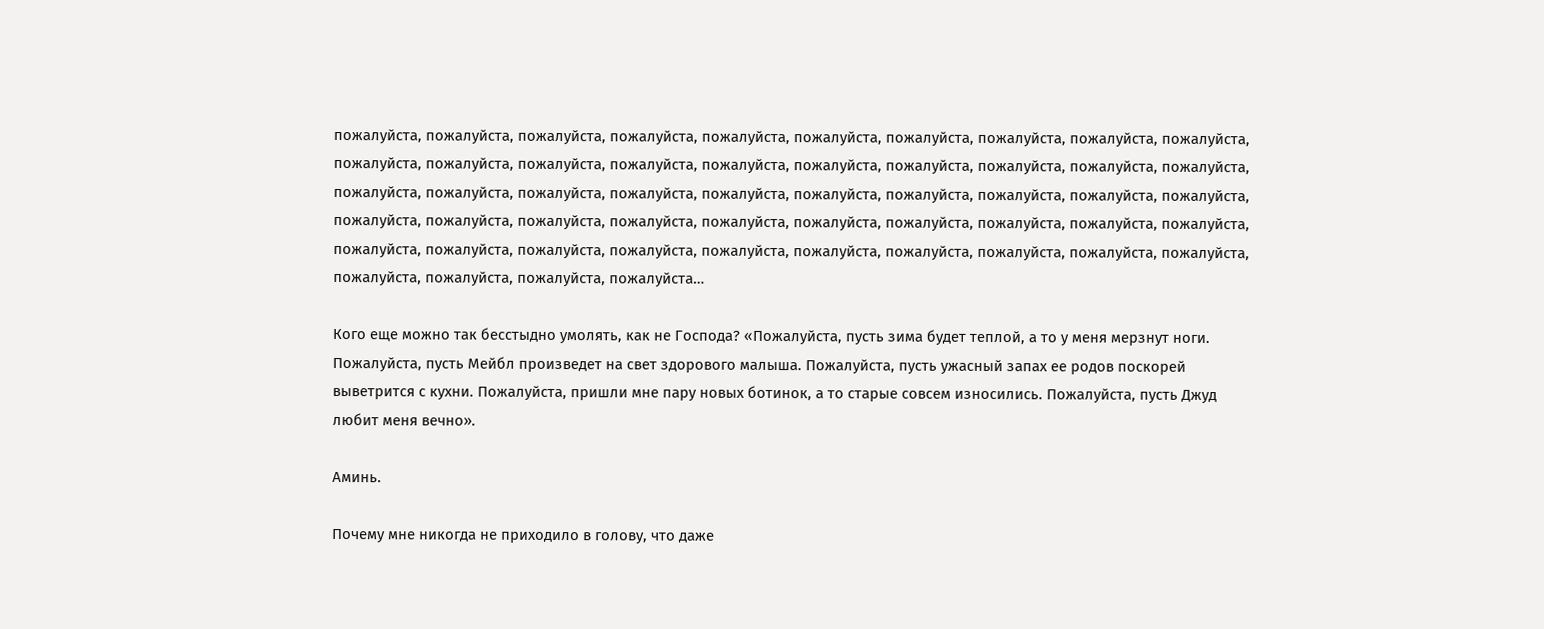пожалуйста, пожалуйста, пожалуйста, пожалуйста, пожалуйста, пожалуйста, пожалуйста, пожалуйста, пожалуйста, пожалуйста, пожалуйста, пожалуйста, пожалуйста, пожалуйста, пожалуйста, пожалуйста, пожалуйста, пожалуйста, пожалуйста, пожалуйста, пожалуйста, пожалуйста, пожалуйста, пожалуйста, пожалуйста, пожалуйста, пожалуйста, пожалуйста, пожалуйста, пожалуйста, пожалуйста, пожалуйста, пожалуйста, пожалуйста, пожалуйста, пожалуйста, пожалуйста, пожалуйста, пожалуйста, пожалуйста, пожалуйста, пожалуйста, пожалуйста, пожалуйста, пожалуйста, пожалуйста, пожалуйста, пожалуйста, пожалуйста, пожалуйста, пожалуйста, пожалуйста, пожалуйста, пожалуйста…

Кого еще можно так бесстыдно умолять, как не Господа? «Пожалуйста, пусть зима будет теплой, а то у меня мерзнут ноги. Пожалуйста, пусть Мейбл произведет на свет здорового малыша. Пожалуйста, пусть ужасный запах ее родов поскорей выветрится с кухни. Пожалуйста, пришли мне пару новых ботинок, а то старые совсем износились. Пожалуйста, пусть Джуд любит меня вечно».

Аминь.

Почему мне никогда не приходило в голову, что даже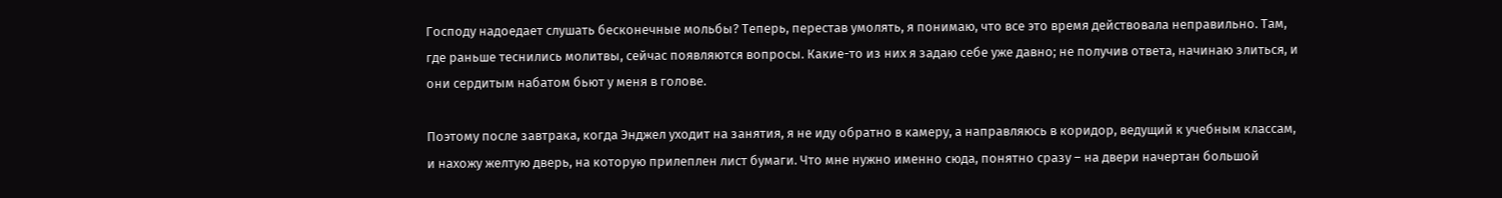Господу надоедает слушать бесконечные мольбы? Теперь, перестав умолять, я понимаю, что все это время действовала неправильно. Там, где раньше теснились молитвы, сейчас появляются вопросы. Какие-то из них я задаю себе уже давно; не получив ответа, начинаю злиться, и они сердитым набатом бьют у меня в голове.

Поэтому после завтрака, когда Энджел уходит на занятия, я не иду обратно в камеру, а направляюсь в коридор, ведущий к учебным классам, и нахожу желтую дверь, на которую прилеплен лист бумаги. Что мне нужно именно сюда, понятно сразу – на двери начертан большой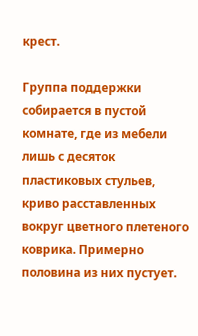крест.

Группа поддержки собирается в пустой комнате, где из мебели лишь с десяток пластиковых стульев, криво расставленных вокруг цветного плетеного коврика. Примерно половина из них пустует.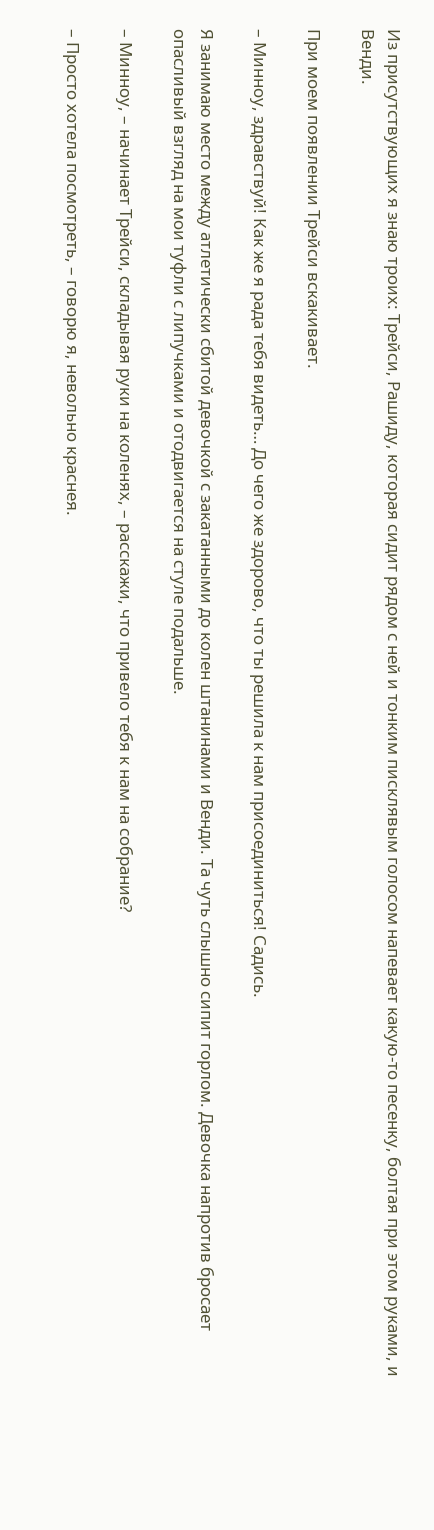Из присутствующих я знаю троих: Трейси, Рашиду, которая сидит рядом с ней и тонким писклявым голосом напевает какую-то песенку, болтая при этом руками, и Венди.

При моем появлении Трейси вскакивает.

– Минноу, здравствуй! Как же я рада тебя видеть… До чего же здорово, что ты решила к нам присоединиться! Садись.

Я занимаю место между атлетически сбитой девочкой с закатанными до колен штанинами и Венди. Та чуть слышно сипит горлом. Девочка напротив бросает опасливый взгляд на мои туфли с липучками и отодвигается на стуле подальше.

– Минноу, – начинает Трейси, складывая руки на коленях, – расскажи, что привело тебя к нам на собрание?

– Просто хотела посмотреть, – говорю я, невольно краснея.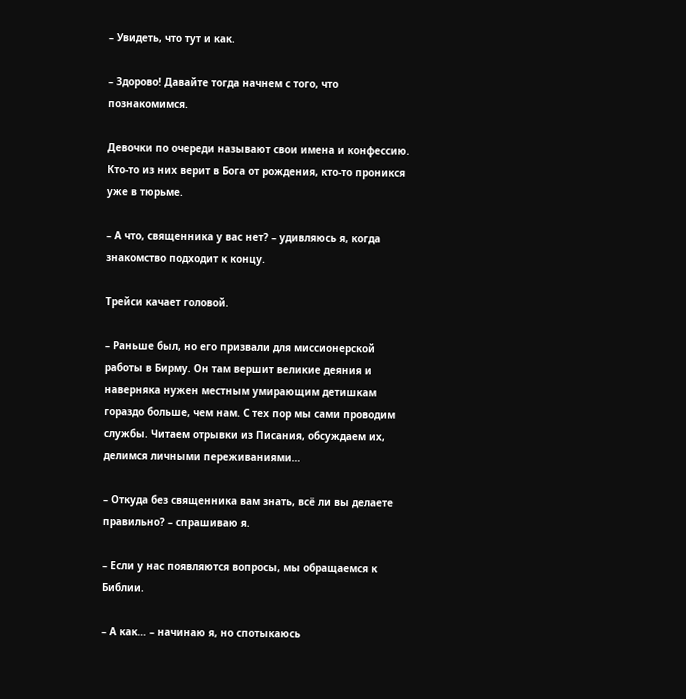– Увидеть, что тут и как.

– Здорово! Давайте тогда начнем с того, что познакомимся.

Девочки по очереди называют свои имена и конфессию. Кто-то из них верит в Бога от рождения, кто-то проникся уже в тюрьме.

– А что, священника у вас нет? – удивляюсь я, когда знакомство подходит к концу.

Трейси качает головой.

– Раньше был, но его призвали для миссионерской работы в Бирму. Он там вершит великие деяния и наверняка нужен местным умирающим детишкам гораздо больше, чем нам. С тех пор мы сами проводим службы. Читаем отрывки из Писания, обсуждаем их, делимся личными переживаниями…

– Откуда без священника вам знать, всё ли вы делаете правильно? – спрашиваю я.

– Если у нас появляются вопросы, мы обращаемся к Библии.

– А как… – начинаю я, но спотыкаюсь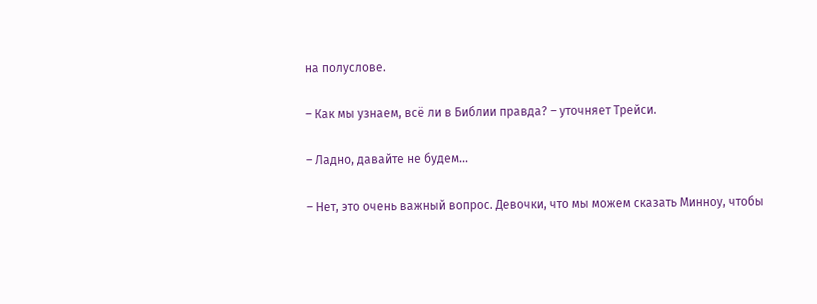на полуслове.

– Как мы узнаем, всё ли в Библии правда? – уточняет Трейси.

– Ладно, давайте не будем…

– Нет, это очень важный вопрос. Девочки, что мы можем сказать Минноу, чтобы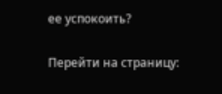ее успокоить?

Перейти на страницу: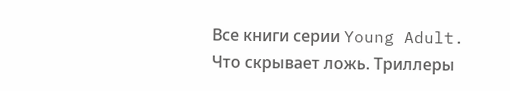Все книги серии Young Adult. Что скрывает ложь. Триллеры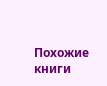Похожие книги